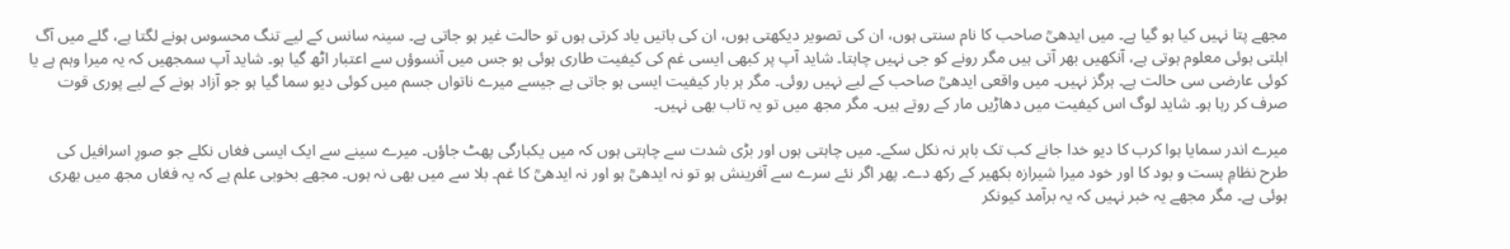مجھے پتا نہیں کیا ہو گیا ہے۔ میں ایدھیؒ صاحب کا نام سنتی ہوں، ان کی تصویر دیکھتی ہوں، ان کی باتیں یاد کرتی ہوں تو حالت غیر ہو جاتی ہے۔ سینہ سانس کے لیے تنگ محسوس ہونے لگتا ہے، گلے میں آگ ابلتی ہوئی معلوم ہوتی ہے، آنکھیں بھر آتی ہیں مگر رونے کو جی نہیں چاہتا۔ شاید آپ پر کبھی ایسی غم کی کیفیت طاری ہوئی ہو جس میں آنسوؤں سے اعتبار اٹھ گیا ہو۔ شاید آپ سمجھیں کہ یہ میرا وہم ہے یا کوئی عارضی سی حالت ہے۔ ہرگز نہیں۔ میں واقعی ایدھیؒ صاحب کے لیے نہیں روئی۔ مگر ہر بار کیفیت ایسی ہو جاتی ہے جیسے میرے ناتواں جسم میں کوئی دیو سما گیا ہو جو آزاد ہونے کے لیے پوری قوت صرف کر رہا ہو۔ شاید لوگ اس کیفیت میں دھاڑیں مار کے روتے ہیں۔ مگر مجھ میں تو یہ تاب بھی نہیں۔

میرے اندر سمایا ہوا کرب کا دیو خدا جانے کب تک باہر نہ نکل سکے۔ میں چاہتی ہوں اور بڑی شدت سے چاہتی ہوں کہ میں یکبارگی پھٹ جاؤں۔ میرے سینے سے ایک ایسی فغاں نکلے جو صورِ اسرافیل کی طرح نظامِ ہست و بود کا اور خود میرا شیرازہ بکھیر کے رکھ دے۔ پھر اگر نئے سرے سے آفرینش ہو تو نہ ایدھیؒ ہو اور نہ ایدھیؒ کا غم۔ بلا سے میں بھی نہ ہوں۔ مجھے بخوبی علم ہے کہ یہ فغاں مجھ میں بھری ہوئی ہے۔ مگر مجھے یہ خبر نہیں کہ یہ برآمد کیونکر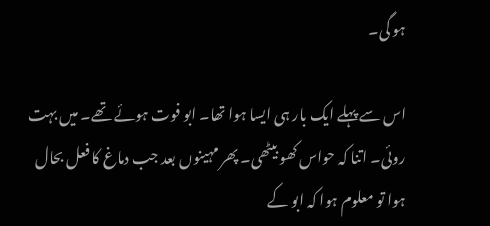ہو گی۔

اس سے پہلے ایک بار ہی ایسا ہوا تھا۔ ابو فوت ہوئے تھے۔ میں بہت روئی۔ اتنا کہ حواس کھو بیٹھی۔ پھر مہینوں بعد جب دماغ کا فعل بحال ہوا تو معلوم ہوا کہ ابو کے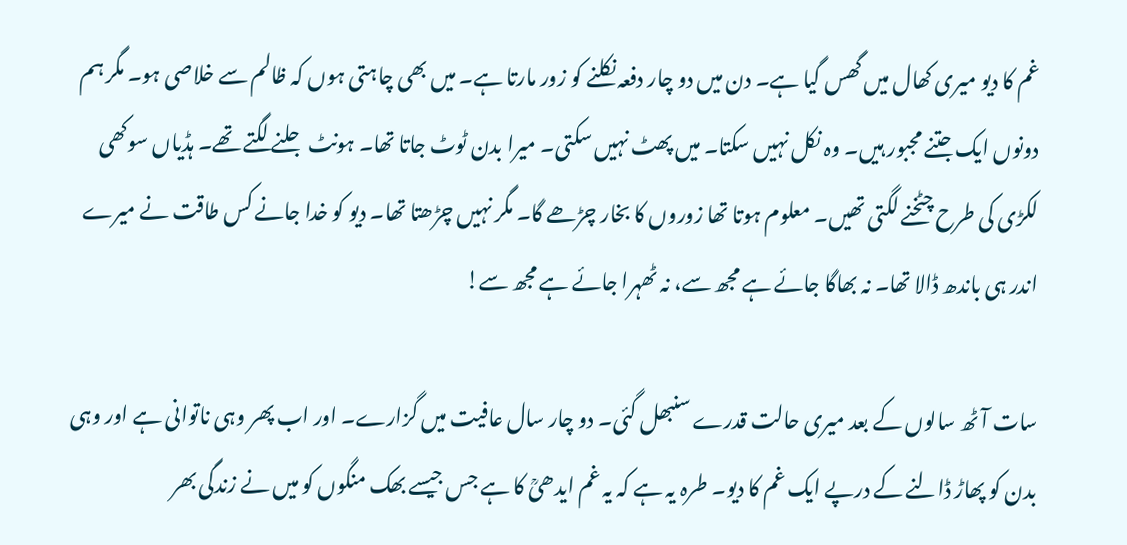غم کا دیو میری کھال میں گھس گیا ہے۔ دن میں دو چار دفعہ نکلنے کو زور مارتا ہے۔ میں بھی چاہتی ہوں کہ ظالم سے خلاصی ہو۔ مگر ہم دونوں ایک جتنے مجبور ہیں۔ وہ نکل نہیں سکتا۔ میں پھٹ نہیں سکتی۔ میرا بدن ٹوٹ جاتا تھا۔ ہونٹ جلنے لگتے تھے۔ ہڈیاں سوکھی لکڑی کی طرح چٹخنے لگتی تھیں۔ معلوم ہوتا تھا زوروں کا بخار چڑھے گا۔ مگر نہیں چڑھتا تھا۔ دیو کو خدا جانے کس طاقت نے میرے اندر ہی باندھ ڈالا تھا۔ نہ بھاگا جائے ہے مجھ سے، نہ ٹھہرا جائے ہے مجھ سے!

سات آٹھ سالوں کے بعد میری حالت قدرے سنبھل گئی۔ دو چار سال عافیت میں گزارے۔ اور اب پھر وہی ناتوانی ہے اور وہی بدن کو پھاڑ ڈالنے کے درپے ایک غم کا دیو۔ طرہ یہ ہے کہ یہ غم ایدھیؒ کا ہے جس جیسے بھک منگوں کو میں نے زندگی بھر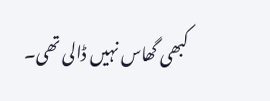کبھی گھاس نہیں ڈالی تھی۔